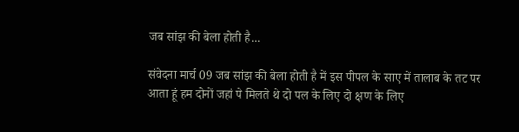जब सांझ की बेला होती है...

संवेदना मार्च 09 जब सांझ की बेला होती है में इस पीपल के साए में तालाब के तट पर आता हूं हम दोनों जहां पे मिलते थे दो पल के लिए दो क्षण के लिए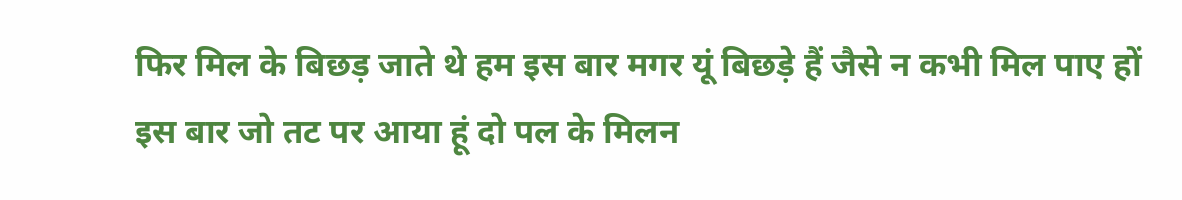फिर मिल के बिछड़ जाते थे हम इस बार मगर यूं बिछड़े हैं जैसे न कभी मिल पाए हों इस बार जो तट पर आया हूं दो पल के मिलन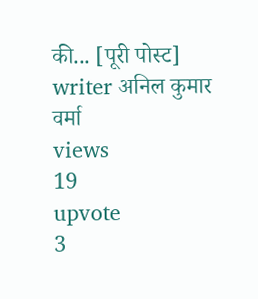की... [पूरी पोस्ट]
writer अनिल कुमार वर्मा
views
19
upvote
3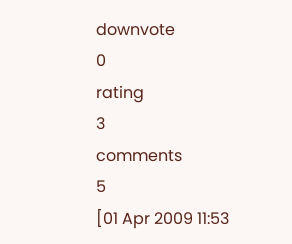downvote
0
rating
3
comments
5
[01 Apr 2009 11:53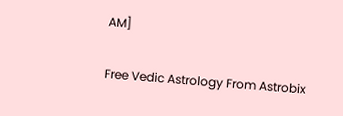AM]

Free Vedic Astrology From Astrobix